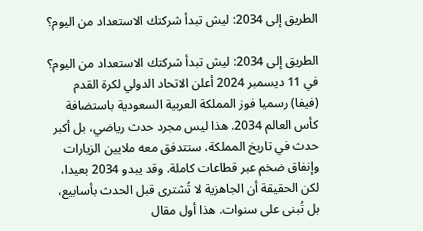الطريق إلى 2034: ليش تبدأ شركتك الاستعداد من اليوم؟

الطريق إلى 2034: ليش تبدأ شركتك الاستعداد من اليوم؟
في 11 ديسمبر 2024 أعلن الاتحاد الدولي لكرة القدم (فيفا) رسميا فوز المملكة العربية السعودية باستضافة كأس العالم 2034. هذا ليس مجرد حدث رياضي، بل أكبر حدث في تاريخ المملكة، ستتدفق معه ملايين الزيارات وإنفاق ضخم عبر قطاعات كاملة. وقد يبدو 2034 بعيدا، لكن الحقيقة أن الجاهزية لا تُشترى قبل الحدث بأسابيع، بل تُبنى على سنوات. هذا أول مقال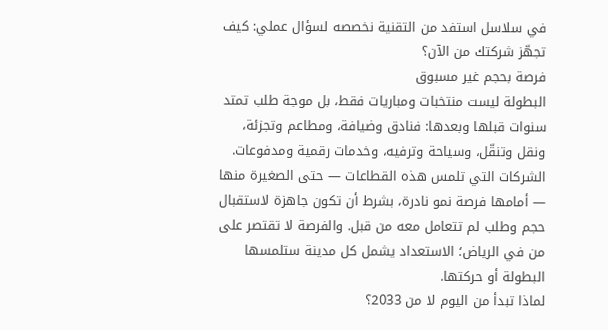في سلاسل استفد من التقنية نخصصه لسؤال عملي: كيف تجهّز شركتك من الآن؟
فرصة بحجم غير مسبوق
البطولة ليست منتخبات ومباريات فقط، بل موجة طلب تمتد سنوات قبلها وبعدها: فنادق وضيافة، ومطاعم وتجزئة، ونقل وتنقّل، وسياحة وترفيه، وخدمات رقمية ومدفوعات. الشركات التي تلمس هذه القطاعات — حتى الصغيرة منها — أمامها فرصة نمو نادرة، بشرط أن تكون جاهزة لاستقبال حجم وطلب لم تتعامل معه من قبل. والفرصة لا تقتصر على من في الرياض؛ الاستعداد يشمل كل مدينة ستلمسها البطولة أو حركتها.
لماذا تبدأ من اليوم لا من 2033؟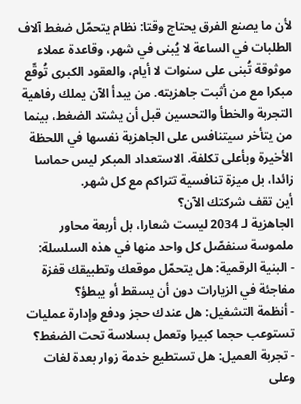لأن ما يصنع الفرق يحتاج وقتا: نظام يتحمّل ضغط آلاف الطلبات في الساعة لا يُبنى في شهر، وقاعدة عملاء موثوقة تُبنى على سنوات لا أيام، والعقود الكبرى تُوقّع مبكرا مع من أثبت جاهزيته. من يبدأ الآن يملك رفاهية التجربة والخطأ والتحسين قبل أن يشتد الضغط، بينما من يتأخر سيتنافس على الجاهزية نفسها في اللحظة الأخيرة وبأعلى تكلفة. الاستعداد المبكر ليس حماسا زائدا، بل ميزة تنافسية تتراكم مع كل شهر.
أين تقف شركتك الآن؟
الجاهزية لـ 2034 ليست شعارا، بل أربعة محاور ملموسة سنفصّل كل واحد منها في هذه السلسلة:
- البنية الرقمية: هل يتحمّل موقعك وتطبيقك قفزة مفاجئة في الزيارات دون أن يسقط أو يبطؤ؟
- أنظمة التشغيل: هل عندك حجز ودفع وإدارة عمليات تستوعب حجما كبيرا وتعمل بسلاسة تحت الضغط؟
- تجربة العميل: هل تستطيع خدمة زوار بعدة لغات وعلى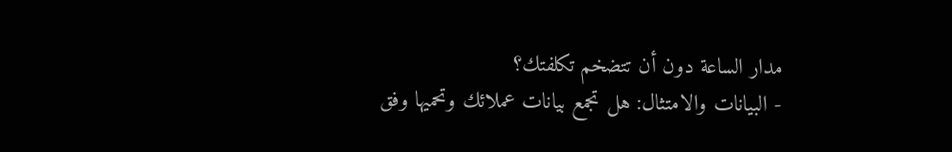مدار الساعة دون أن تتضخم تكلفتك؟
- البيانات والامتثال: هل تجمع بيانات عملائك وتحميها وفق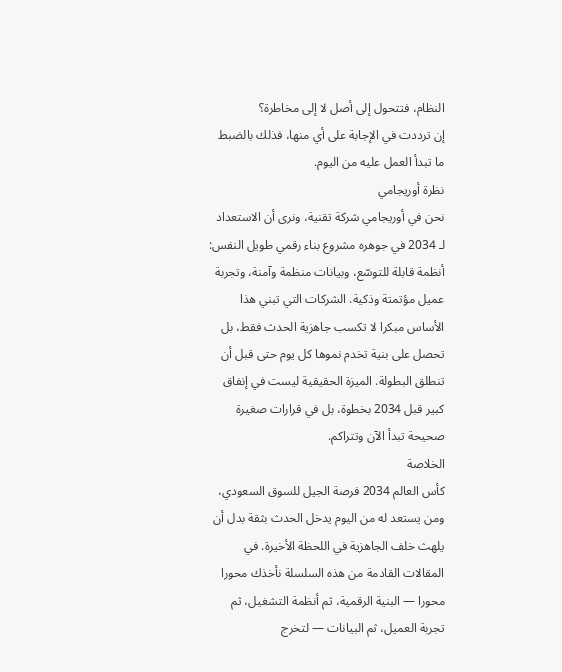النظام، فتتحول إلى أصل لا إلى مخاطرة؟
إن ترددت في الإجابة على أي منها، فذلك بالضبط ما تبدأ العمل عليه من اليوم.
نظرة أوريجامي
نحن في أوريجامي شركة تقنية، ونرى أن الاستعداد لـ 2034 في جوهره مشروع بناء رقمي طويل النفس: أنظمة قابلة للتوسّع، وبيانات منظمة وآمنة، وتجربة عميل مؤتمتة وذكية. الشركات التي تبني هذا الأساس مبكرا لا تكسب جاهزية الحدث فقط، بل تحصل على بنية تخدم نموها كل يوم حتى قبل أن تنطلق البطولة. الميزة الحقيقية ليست في إنفاق كبير قبل 2034 بخطوة، بل في قرارات صغيرة صحيحة تبدأ الآن وتتراكم.
الخلاصة
كأس العالم 2034 فرصة الجيل للسوق السعودي، ومن يستعد له من اليوم يدخل الحدث بثقة بدل أن يلهث خلف الجاهزية في اللحظة الأخيرة. في المقالات القادمة من هذه السلسلة نأخذك محورا محورا — البنية الرقمية، ثم أنظمة التشغيل، ثم تجربة العميل، ثم البيانات — لتخرج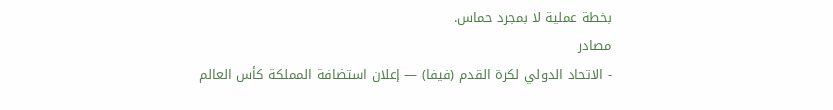بخطة عملية لا بمجرد حماس.
مصادر
- الاتحاد الدولي لكرة القدم (فيفا) — إعلان استضافة المملكة كأس العالم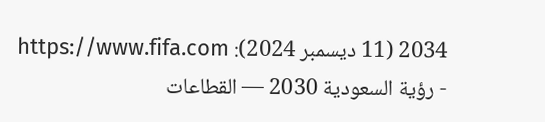2034 (11 ديسمبر 2024): https://www.fifa.com
- رؤية السعودية 2030 — القطاعات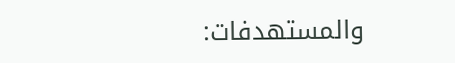والمستهدفات: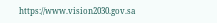https://www.vision2030.gov.sa